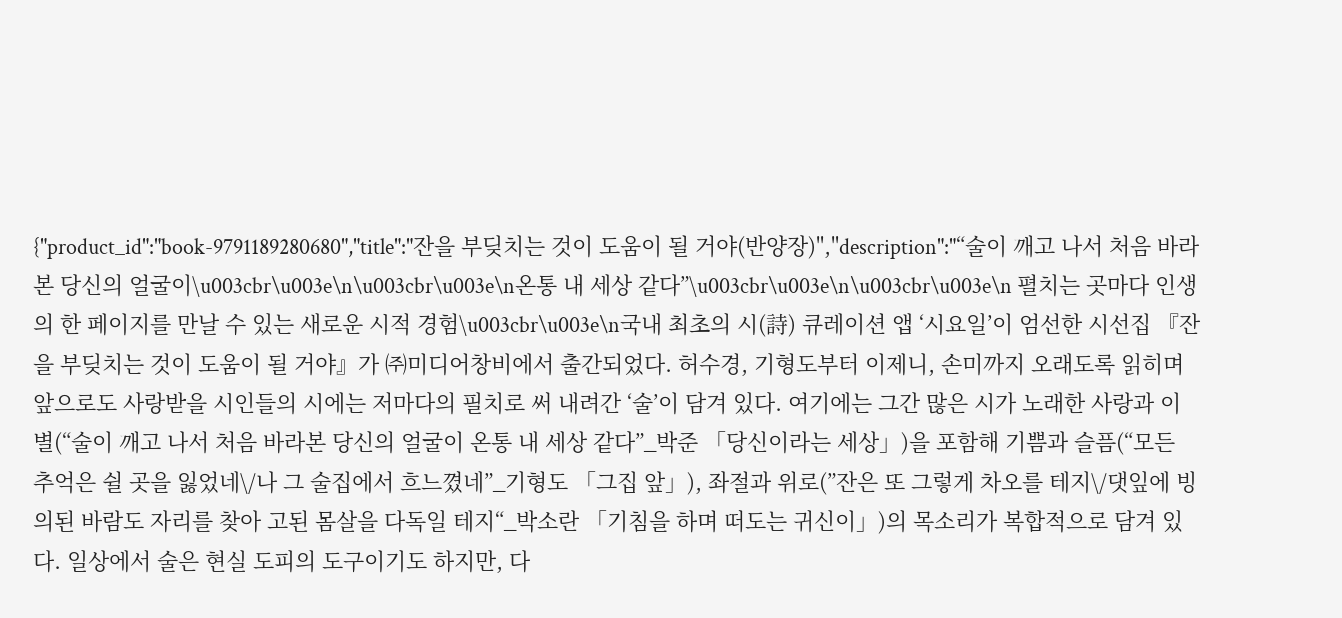{"product_id":"book-9791189280680","title":"잔을 부딪치는 것이 도움이 될 거야(반양장)","description":"“술이 깨고 나서 처음 바라본 당신의 얼굴이\u003cbr\u003e\n\u003cbr\u003e\n온통 내 세상 같다”\u003cbr\u003e\n\u003cbr\u003e\n 펼치는 곳마다 인생의 한 페이지를 만날 수 있는 새로운 시적 경험\u003cbr\u003e\n국내 최초의 시(詩) 큐레이션 앱 ‘시요일’이 엄선한 시선집 『잔을 부딪치는 것이 도움이 될 거야』가 ㈜미디어창비에서 출간되었다. 허수경, 기형도부터 이제니, 손미까지 오래도록 읽히며 앞으로도 사랑받을 시인들의 시에는 저마다의 필치로 써 내려간 ‘술’이 담겨 있다. 여기에는 그간 많은 시가 노래한 사랑과 이별(“술이 깨고 나서 처음 바라본 당신의 얼굴이 온통 내 세상 같다”_박준 「당신이라는 세상」)을 포함해 기쁨과 슬픔(“모든 추억은 쉴 곳을 잃었네\/나 그 술집에서 흐느꼈네”_기형도 「그집 앞」), 좌절과 위로(”잔은 또 그렇게 차오를 테지\/댓잎에 빙의된 바람도 자리를 찾아 고된 몸살을 다독일 테지“_박소란 「기침을 하며 떠도는 귀신이」)의 목소리가 복합적으로 담겨 있다. 일상에서 술은 현실 도피의 도구이기도 하지만, 다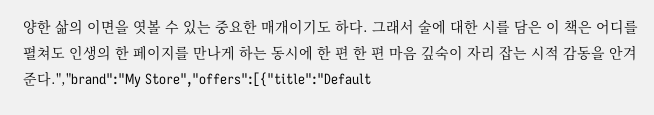양한 삶의 이면을 엿볼 수 있는 중요한 매개이기도 하다. 그래서 술에 대한 시를 담은 이 책은 어디를 펼쳐도 인생의 한 페이지를 만나게 하는 동시에 한 편 한 편 마음 깊숙이 자리 잡는 시적 감동을 안겨준다.","brand":"My Store","offers":[{"title":"Default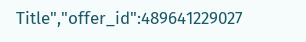Title","offer_id":489641229027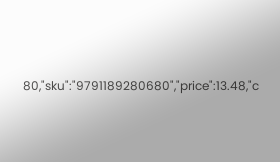80,"sku":"9791189280680","price":13.48,"c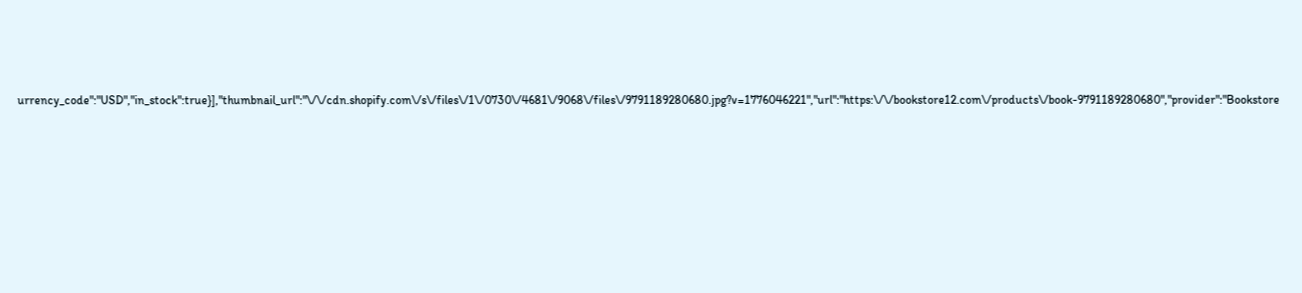urrency_code":"USD","in_stock":true}],"thumbnail_url":"\/\/cdn.shopify.com\/s\/files\/1\/0730\/4681\/9068\/files\/9791189280680.jpg?v=1776046221","url":"https:\/\/bookstore12.com\/products\/book-9791189280680","provider":"Bookstore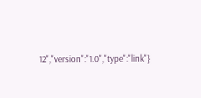12","version":"1.0","type":"link"}